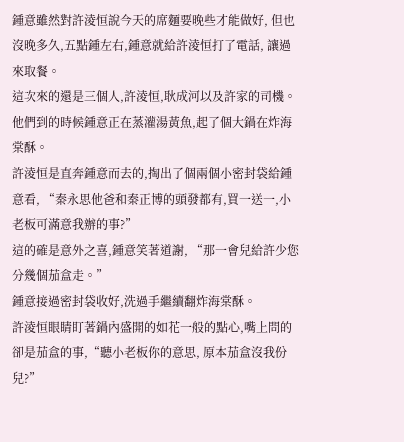鍾意雖然對許淩恒說今天的席麵要晚些才能做好, 但也沒晚多久,五點鍾左右,鍾意就給許淩恒打了電話, 讓過來取餐。
這次來的還是三個人,許淩恒,耿成河以及許家的司機。
他們到的時候鍾意正在蒸灌湯黃魚,起了個大鍋在炸海棠酥。
許淩恒是直奔鍾意而去的,掏出了個兩個小密封袋給鍾意看, “秦永思他爸和秦正博的頭發都有,買一送一,小老板可滿意我辦的事?”
這的確是意外之喜,鍾意笑著道謝, “那一會兒給許少您分幾個茄盒走。”
鍾意接過密封袋收好,洗過手繼續翻炸海棠酥。
許淩恒眼睛盯著鍋內盛開的如花一般的點心,嘴上問的卻是茄盒的事,“聽小老板你的意思, 原本茄盒沒我份兒?”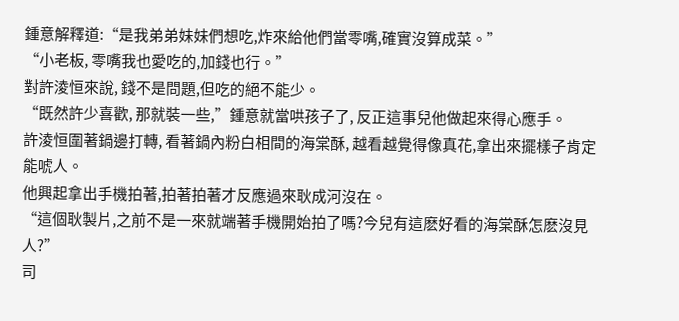鍾意解釋道:“是我弟弟妹妹們想吃,炸來給他們當零嘴,確實沒算成菜。”
“小老板, 零嘴我也愛吃的,加錢也行。”
對許淩恒來說, 錢不是問題,但吃的絕不能少。
“既然許少喜歡, 那就裝一些,”鍾意就當哄孩子了, 反正這事兒他做起來得心應手。
許淩恒圍著鍋邊打轉, 看著鍋內粉白相間的海棠酥, 越看越覺得像真花,拿出來擺樣子肯定能唬人。
他興起拿出手機拍著,拍著拍著才反應過來耿成河沒在。
“這個耿製片,之前不是一來就端著手機開始拍了嗎?今兒有這麽好看的海棠酥怎麽沒見人?”
司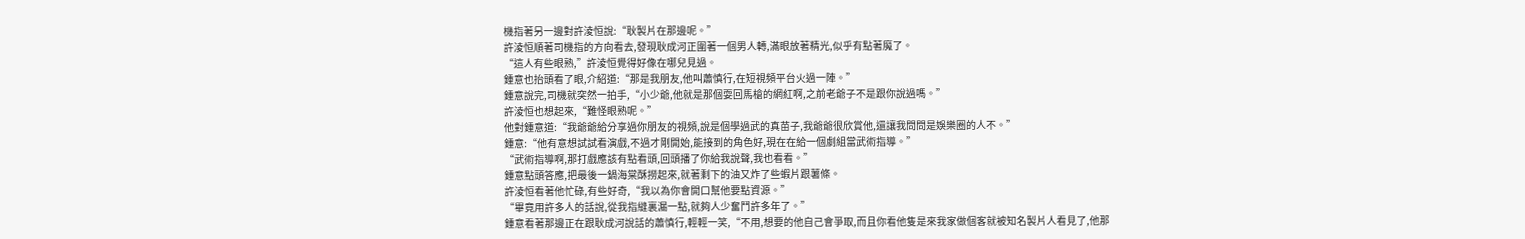機指著另一邊對許淩恒說:“耿製片在那邊呢。”
許淩恒順著司機指的方向看去,發現耿成河正圍著一個男人轉,滿眼放著精光,似乎有點著魔了。
“這人有些眼熟,”許淩恒覺得好像在哪兒見過。
鍾意也抬頭看了眼,介紹道:“那是我朋友,他叫蕭慎行,在短視頻平台火過一陣。”
鍾意說完,司機就突然一拍手,“小少爺,他就是那個耍回馬槍的網紅啊,之前老爺子不是跟你說過嗎。”
許淩恒也想起來,“難怪眼熟呢。”
他對鍾意道:“我爺爺給分享過你朋友的視頻,說是個學過武的真苗子,我爺爺很欣賞他,還讓我問問是娛樂圈的人不。”
鍾意:“他有意想試試看演戲,不過才剛開始,能接到的角色好,現在在給一個劇組當武術指導。”
“武術指導啊,那打戲應該有點看頭,回頭播了你給我說聲,我也看看。”
鍾意點頭答應,把最後一鍋海棠酥撈起來,就著剩下的油又炸了些蝦片跟薯條。
許淩恒看著他忙碌,有些好奇,“我以為你會開口幫他要點資源。”
“畢竟用許多人的話說,從我指縫裏漏一點,就夠人少奮鬥許多年了。”
鍾意看著那邊正在跟耿成河說話的蕭慎行,輕輕一笑,“不用,想要的他自己會爭取,而且你看他隻是來我家做個客就被知名製片人看見了,他那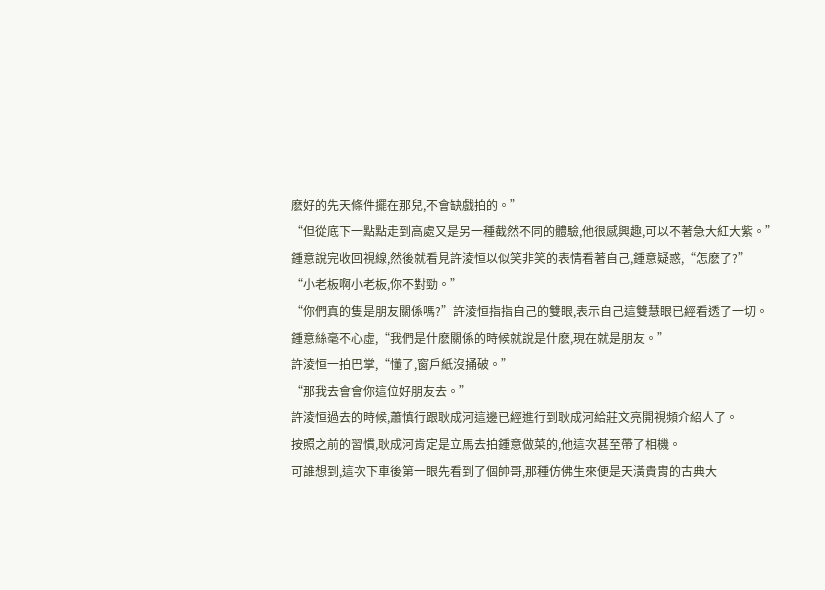麽好的先天條件擺在那兒,不會缺戲拍的。”
“但從底下一點點走到高處又是另一種截然不同的體驗,他很感興趣,可以不著急大紅大紫。”
鍾意說完收回視線,然後就看見許淩恒以似笑非笑的表情看著自己,鍾意疑惑,“怎麽了?”
“小老板啊小老板,你不對勁。”
“你們真的隻是朋友關係嗎?”許淩恒指指自己的雙眼,表示自己這雙慧眼已經看透了一切。
鍾意絲毫不心虛,“我們是什麽關係的時候就說是什麽,現在就是朋友。”
許淩恒一拍巴掌,“懂了,窗戶紙沒捅破。”
“那我去會會你這位好朋友去。”
許淩恒過去的時候,蕭慎行跟耿成河這邊已經進行到耿成河給莊文亮開視頻介紹人了。
按照之前的習慣,耿成河肯定是立馬去拍鍾意做菜的,他這次甚至帶了相機。
可誰想到,這次下車後第一眼先看到了個帥哥,那種仿佛生來便是天潢貴胄的古典大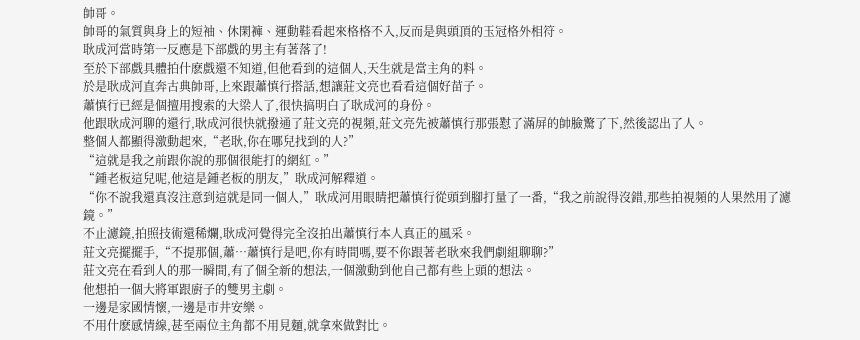帥哥。
帥哥的氣質與身上的短袖、休閑褲、運動鞋看起來格格不入,反而是與頭頂的玉冠格外相符。
耿成河當時第一反應是下部戲的男主有著落了!
至於下部戲具體拍什麽戲還不知道,但他看到的這個人,天生就是當主角的料。
於是耿成河直奔古典帥哥,上來跟蕭慎行搭話,想讓莊文亮也看看這個好苗子。
蕭慎行已經是個擅用搜索的大梁人了,很快搞明白了耿成河的身份。
他跟耿成河聊的還行,耿成河很快就撥通了莊文亮的視頻,莊文亮先被蕭慎行那張懟了滿屏的帥臉驚了下,然後認出了人。
整個人都顯得激動起來,“老耿,你在哪兒找到的人?”
“這就是我之前跟你說的那個很能打的網紅。”
“鍾老板這兒呢,他這是鍾老板的朋友,”耿成河解釋道。
“你不說我還真沒注意到這就是同一個人,”耿成河用眼睛把蕭慎行從頭到腳打量了一番,“我之前說得沒錯,那些拍視頻的人果然用了濾鏡。”
不止濾鏡,拍照技術還稀爛,耿成河覺得完全沒拍出蕭慎行本人真正的風采。
莊文亮擺擺手,“不提那個,蕭…蕭慎行是吧,你有時間嗎,要不你跟著老耿來我們劇組聊聊?”
莊文亮在看到人的那一瞬間,有了個全新的想法,一個激動到他自己都有些上頭的想法。
他想拍一個大將軍跟廚子的雙男主劇。
一邊是家國情懷,一邊是市井安樂。
不用什麽感情線,甚至兩位主角都不用見麵,就拿來做對比。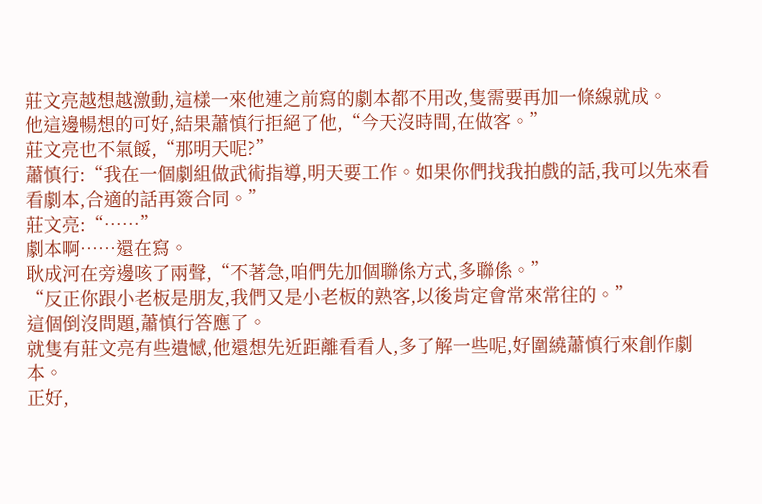莊文亮越想越激動,這樣一來他連之前寫的劇本都不用改,隻需要再加一條線就成。
他這邊暢想的可好,結果蕭慎行拒絕了他,“今天沒時間,在做客。”
莊文亮也不氣餒,“那明天呢?”
蕭慎行:“我在一個劇組做武術指導,明天要工作。如果你們找我拍戲的話,我可以先來看看劇本,合適的話再簽合同。”
莊文亮:“……”
劇本啊……還在寫。
耿成河在旁邊咳了兩聲,“不著急,咱們先加個聯係方式,多聯係。”
“反正你跟小老板是朋友,我們又是小老板的熟客,以後肯定會常來常往的。”
這個倒沒問題,蕭慎行答應了。
就隻有莊文亮有些遺憾,他還想先近距離看看人,多了解一些呢,好圍繞蕭慎行來創作劇本。
正好,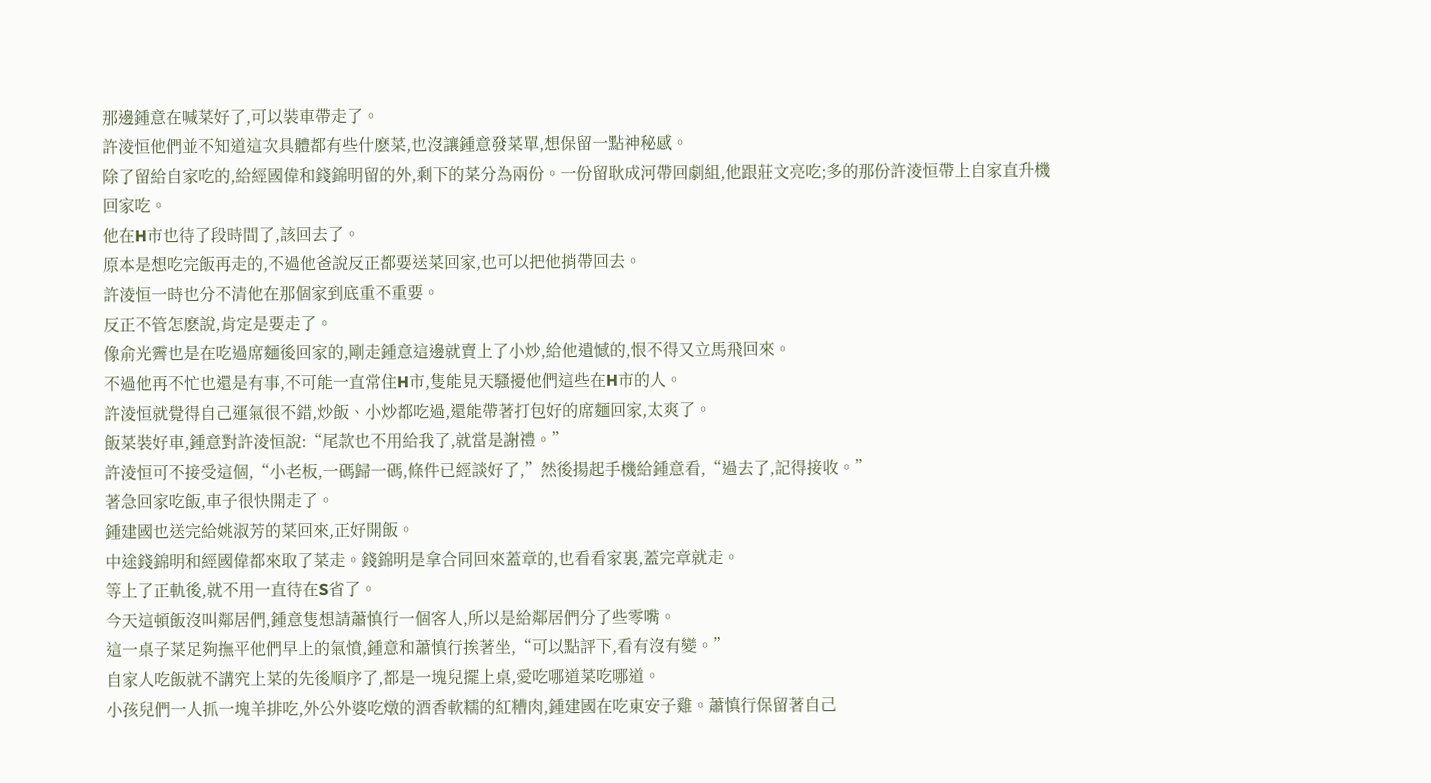那邊鍾意在喊菜好了,可以裝車帶走了。
許淩恒他們並不知道這次具體都有些什麽菜,也沒讓鍾意發菜單,想保留一點神秘感。
除了留給自家吃的,給經國偉和錢錦明留的外,剩下的菜分為兩份。一份留耿成河帶回劇組,他跟莊文亮吃;多的那份許淩恒帶上自家直升機回家吃。
他在H市也待了段時間了,該回去了。
原本是想吃完飯再走的,不過他爸說反正都要送菜回家,也可以把他捎帶回去。
許淩恒一時也分不清他在那個家到底重不重要。
反正不管怎麽說,肯定是要走了。
像俞光霽也是在吃過席麵後回家的,剛走鍾意這邊就賣上了小炒,給他遺憾的,恨不得又立馬飛回來。
不過他再不忙也還是有事,不可能一直常住H市,隻能見天騷擾他們這些在H市的人。
許淩恒就覺得自己運氣很不錯,炒飯、小炒都吃過,還能帶著打包好的席麵回家,太爽了。
飯菜裝好車,鍾意對許淩恒說:“尾款也不用給我了,就當是謝禮。”
許淩恒可不接受這個,“小老板,一碼歸一碼,條件已經談好了,”然後揚起手機給鍾意看,“過去了,記得接收。”
著急回家吃飯,車子很快開走了。
鍾建國也送完給姚淑芳的菜回來,正好開飯。
中途錢錦明和經國偉都來取了菜走。錢錦明是拿合同回來蓋章的,也看看家裏,蓋完章就走。
等上了正軌後,就不用一直待在S省了。
今天這頓飯沒叫鄰居們,鍾意隻想請蕭慎行一個客人,所以是給鄰居們分了些零嘴。
這一桌子菜足夠撫平他們早上的氣憤,鍾意和蕭慎行挨著坐,“可以點評下,看有沒有變。”
自家人吃飯就不講究上菜的先後順序了,都是一塊兒擺上桌,愛吃哪道菜吃哪道。
小孩兒們一人抓一塊羊排吃,外公外婆吃燉的酒香軟糯的紅糟肉,鍾建國在吃東安子雞。蕭慎行保留著自己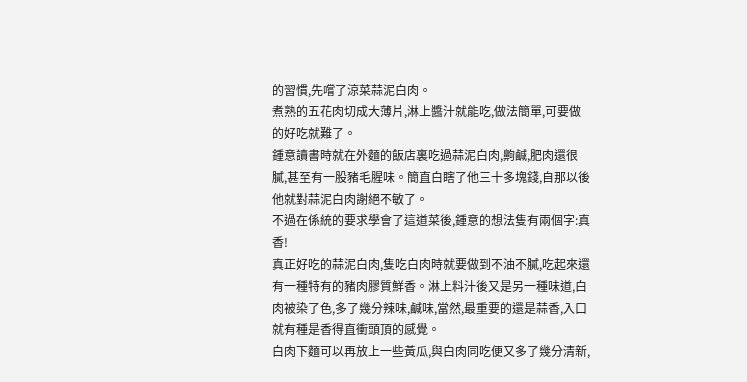的習慣,先嚐了涼菜蒜泥白肉。
煮熟的五花肉切成大薄片,淋上醬汁就能吃,做法簡單,可要做的好吃就難了。
鍾意讀書時就在外麵的飯店裏吃過蒜泥白肉,齁鹹,肥肉還很膩,甚至有一股豬毛腥味。簡直白瞎了他三十多塊錢,自那以後他就對蒜泥白肉謝絕不敏了。
不過在係統的要求學會了這道菜後,鍾意的想法隻有兩個字:真香!
真正好吃的蒜泥白肉,隻吃白肉時就要做到不油不膩,吃起來還有一種特有的豬肉膠質鮮香。淋上料汁後又是另一種味道,白肉被染了色,多了幾分辣味,鹹味,當然,最重要的還是蒜香,入口就有種是香得直衝頭頂的感覺。
白肉下麵可以再放上一些黃瓜,與白肉同吃便又多了幾分清新,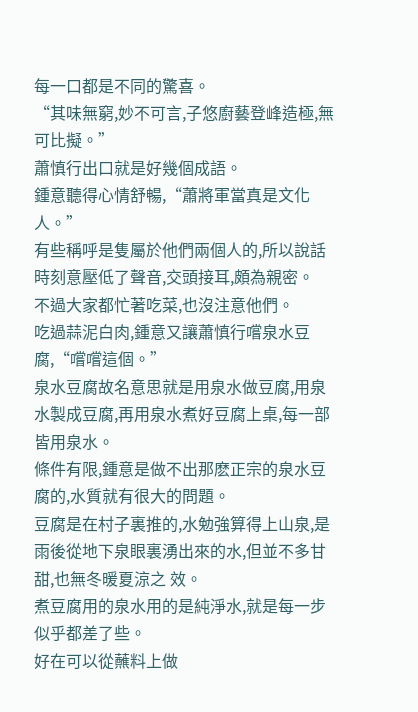每一口都是不同的驚喜。
“其味無窮,妙不可言,子悠廚藝登峰造極,無可比擬。”
蕭慎行出口就是好幾個成語。
鍾意聽得心情舒暢,“蕭將軍當真是文化人。”
有些稱呼是隻屬於他們兩個人的,所以說話時刻意壓低了聲音,交頭接耳,頗為親密。
不過大家都忙著吃菜,也沒注意他們。
吃過蒜泥白肉,鍾意又讓蕭慎行嚐泉水豆腐,“嚐嚐這個。”
泉水豆腐故名意思就是用泉水做豆腐,用泉水製成豆腐,再用泉水煮好豆腐上桌,每一部皆用泉水。
條件有限,鍾意是做不出那麽正宗的泉水豆腐的,水質就有很大的問題。
豆腐是在村子裏推的,水勉強算得上山泉,是雨後從地下泉眼裏湧出來的水,但並不多甘甜,也無冬暖夏涼之 效。
煮豆腐用的泉水用的是純淨水,就是每一步似乎都差了些。
好在可以從蘸料上做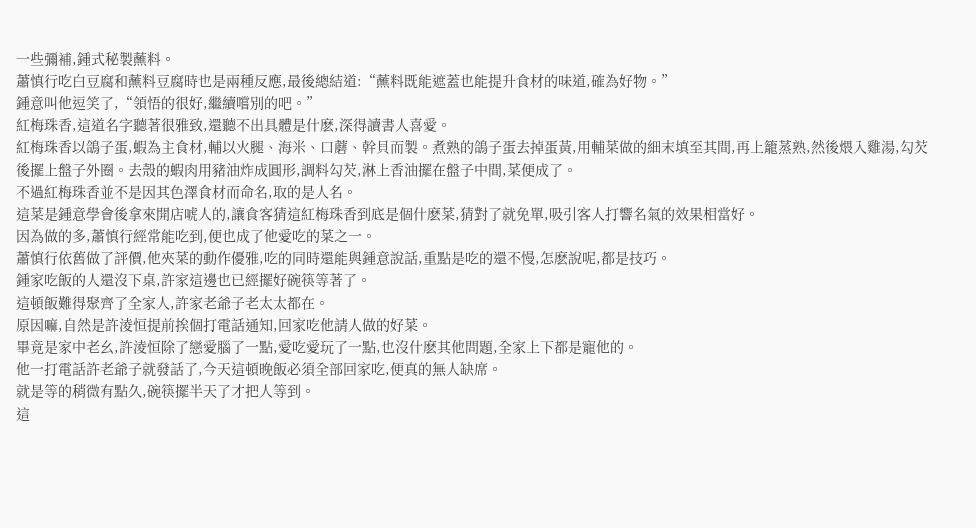一些彌補,鍾式秘製蘸料。
蕭慎行吃白豆腐和蘸料豆腐時也是兩種反應,最後總結道:“蘸料既能遮蓋也能提升食材的味道,確為好物。”
鍾意叫他逗笑了,“領悟的很好,繼續嚐別的吧。”
紅梅珠香,這道名字聽著很雅致,還聽不出具體是什麽,深得讀書人喜愛。
紅梅珠香以鴿子蛋,蝦為主食材,輔以火腿、海米、口蘑、幹貝而製。煮熟的鴿子蛋去掉蛋黃,用輔菜做的細末填至其間,再上籠蒸熟,然後煨入雞湯,勾芡後擺上盤子外圈。去殼的蝦肉用豬油炸成圓形,調料勾芡,淋上香油擺在盤子中間,菜便成了。
不過紅梅珠香並不是因其色澤食材而命名,取的是人名。
這菜是鍾意學會後拿來開店唬人的,讓食客猜這紅梅珠香到底是個什麽菜,猜對了就免單,吸引客人打響名氣的效果相當好。
因為做的多,蕭慎行經常能吃到,便也成了他愛吃的菜之一。
蕭慎行依舊做了評價,他夾菜的動作優雅,吃的同時還能與鍾意說話,重點是吃的還不慢,怎麽說呢,都是技巧。
鍾家吃飯的人還沒下桌,許家這邊也已經擺好碗筷等著了。
這頓飯難得聚齊了全家人,許家老爺子老太太都在。
原因嘛,自然是許淩恒提前挨個打電話通知,回家吃他請人做的好菜。
畢竟是家中老幺,許淩恒除了戀愛腦了一點,愛吃愛玩了一點,也沒什麽其他問題,全家上下都是寵他的。
他一打電話許老爺子就發話了,今天這頓晚飯必須全部回家吃,便真的無人缺席。
就是等的稍微有點久,碗筷擺半天了才把人等到。
這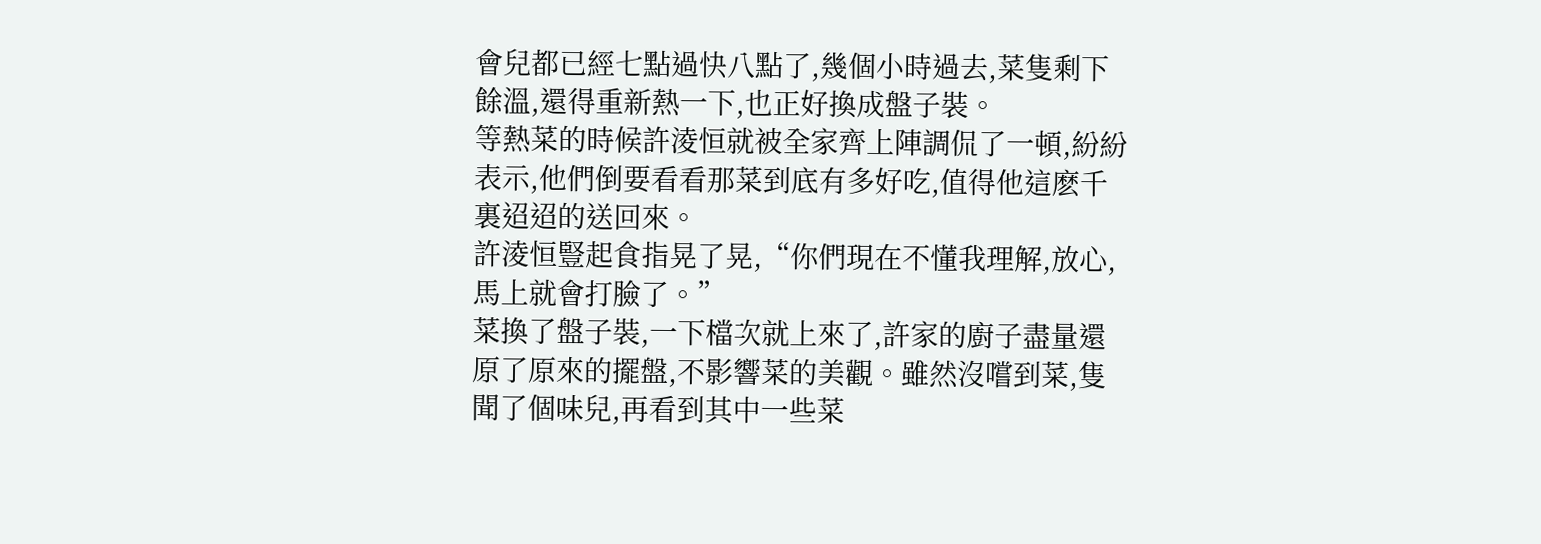會兒都已經七點過快八點了,幾個小時過去,菜隻剩下餘溫,還得重新熱一下,也正好換成盤子裝。
等熱菜的時候許淩恒就被全家齊上陣調侃了一頓,紛紛表示,他們倒要看看那菜到底有多好吃,值得他這麽千裏迢迢的送回來。
許淩恒豎起食指晃了晃,“你們現在不懂我理解,放心,馬上就會打臉了。”
菜換了盤子裝,一下檔次就上來了,許家的廚子盡量還原了原來的擺盤,不影響菜的美觀。雖然沒嚐到菜,隻聞了個味兒,再看到其中一些菜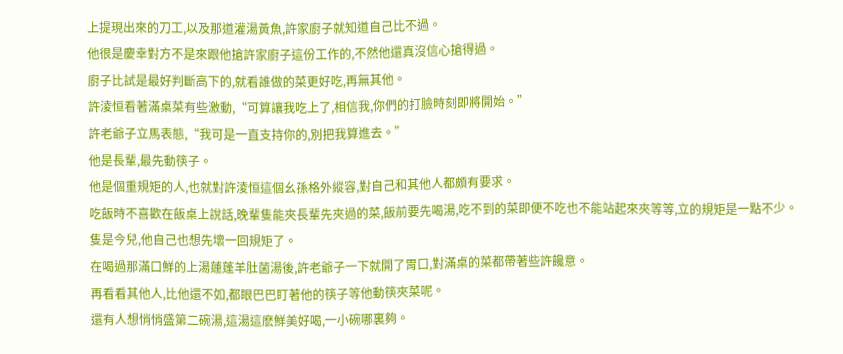上提現出來的刀工,以及那道灌湯黃魚,許家廚子就知道自己比不過。
他很是慶幸對方不是來跟他搶許家廚子這份工作的,不然他還真沒信心搶得過。
廚子比試是最好判斷高下的,就看誰做的菜更好吃,再無其他。
許淩恒看著滿桌菜有些激動,“可算讓我吃上了,相信我,你們的打臉時刻即將開始。”
許老爺子立馬表態,“我可是一直支持你的,別把我算進去。”
他是長輩,最先動筷子。
他是個重規矩的人,也就對許淩恒這個幺孫格外縱容,對自己和其他人都頗有要求。
吃飯時不喜歡在飯桌上說話,晚輩隻能夾長輩先夾過的菜,飯前要先喝湯,吃不到的菜即便不吃也不能站起來夾等等,立的規矩是一點不少。
隻是今兒,他自己也想先壞一回規矩了。
在喝過那滿口鮮的上湯蓮蓬羊肚菌湯後,許老爺子一下就開了胃口,對滿桌的菜都帶著些許饞意。
再看看其他人,比他還不如,都眼巴巴盯著他的筷子等他動筷夾菜呢。
還有人想悄悄盛第二碗湯,這湯這麽鮮美好喝,一小碗哪裏夠。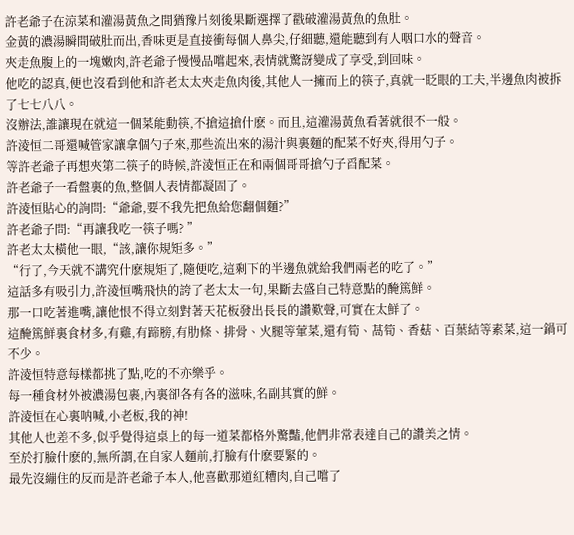許老爺子在涼菜和灌湯黃魚之間猶豫片刻後果斷選擇了戳破灌湯黃魚的魚肚。
金黃的濃湯瞬間破肚而出,香味更是直接衝每個人鼻尖,仔細聽,還能聽到有人咽口水的聲音。
夾走魚腹上的一塊嫩肉,許老爺子慢慢品嚐起來,表情就驚訝變成了享受,到回味。
他吃的認真,便也沒看到他和許老太太夾走魚肉後,其他人一擁而上的筷子,真就一眨眼的工夫,半邊魚肉被拆了七七八八。
沒辦法,誰讓現在就這一個菜能動筷,不搶這搶什麽。而且,這灌湯黃魚看著就很不一般。
許淩恒二哥還喊管家讓拿個勺子來,那些流出來的湯汁與裏麵的配菜不好夾,得用勺子。
等許老爺子再想夾第二筷子的時候,許淩恒正在和兩個哥哥搶勺子舀配菜。
許老爺子一看盤裏的魚,整個人表情都凝固了。
許淩恒貼心的詢問:“爺爺,要不我先把魚給您翻個麵?”
許老爺子問:“再讓我吃一筷子嗎? ”
許老太太橫他一眼,“該,讓你規矩多。”
“行了,今天就不講究什麽規矩了,隨便吃,這剩下的半邊魚就給我們兩老的吃了。”
這話多有吸引力,許淩恒嘴飛快的誇了老太太一句,果斷去盛自己特意點的醃篤鮮。
那一口吃著進嘴,讓他恨不得立刻對著天花板發出長長的讚歎聲,可實在太鮮了。
這醃篤鮮裏食材多,有雞,有蹄膀,有肋條、排骨、火腿等葷菜,還有筍、萵筍、香菇、百葉結等素菜,這一鍋可不少。
許淩恒特意每樣都挑了點,吃的不亦樂乎。
每一種食材外被濃湯包裹,內裏卻各有各的滋味,名副其實的鮮。
許淩恒在心裏呐喊,小老板,我的神!
其他人也差不多,似乎覺得這桌上的每一道菜都格外驚豔,他們非常表達自己的讚美之情。
至於打臉什麽的,無所謂,在自家人麵前,打臉有什麽要緊的。
最先沒繃住的反而是許老爺子本人,他喜歡那道紅糟肉,自己嚐了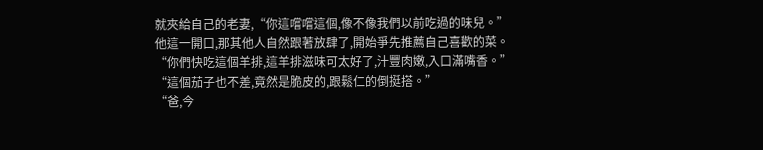就夾給自己的老妻,“你這嚐嚐這個,像不像我們以前吃過的味兒。”
他這一開口,那其他人自然跟著放肆了,開始爭先推薦自己喜歡的菜。
“你們快吃這個羊排,這羊排滋味可太好了,汁豐肉嫩,入口滿嘴香。”
“這個茄子也不差,竟然是脆皮的,跟鬆仁的倒挺搭。”
“爸,今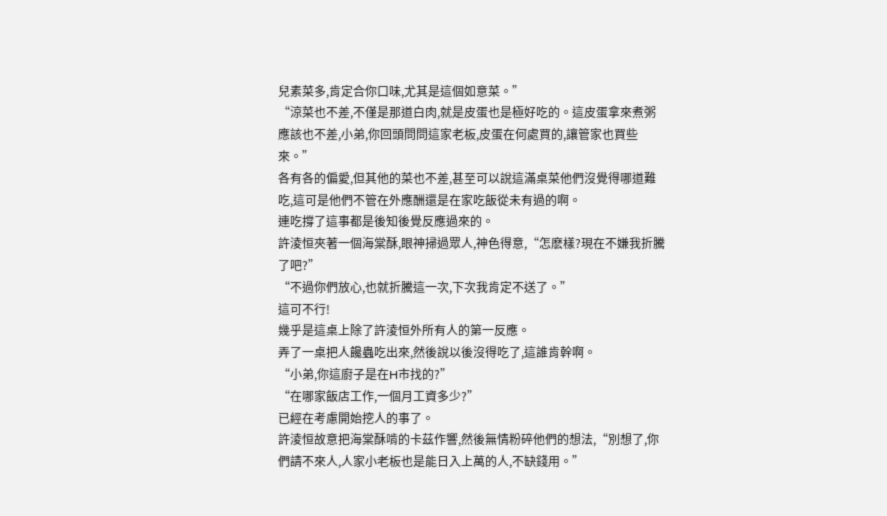兒素菜多,肯定合你口味,尤其是這個如意菜。”
“涼菜也不差,不僅是那道白肉,就是皮蛋也是極好吃的。這皮蛋拿來煮粥應該也不差,小弟,你回頭問問這家老板,皮蛋在何處買的,讓管家也買些來。”
各有各的偏愛,但其他的菜也不差,甚至可以說這滿桌菜他們沒覺得哪道難吃,這可是他們不管在外應酬還是在家吃飯從未有過的啊。
連吃撐了這事都是後知後覺反應過來的。
許淩恒夾著一個海棠酥,眼神掃過眾人,神色得意,“怎麽樣?現在不嫌我折騰了吧?”
“不過你們放心,也就折騰這一次,下次我肯定不送了。”
這可不行!
幾乎是這桌上除了許淩恒外所有人的第一反應。
弄了一桌把人饞蟲吃出來,然後說以後沒得吃了,這誰肯幹啊。
“小弟,你這廚子是在H市找的?”
“在哪家飯店工作,一個月工資多少?”
已經在考慮開始挖人的事了。
許淩恒故意把海棠酥啃的卡茲作響,然後無情粉碎他們的想法,“別想了,你們請不來人,人家小老板也是能日入上萬的人,不缺錢用。”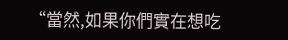“當然,如果你們實在想吃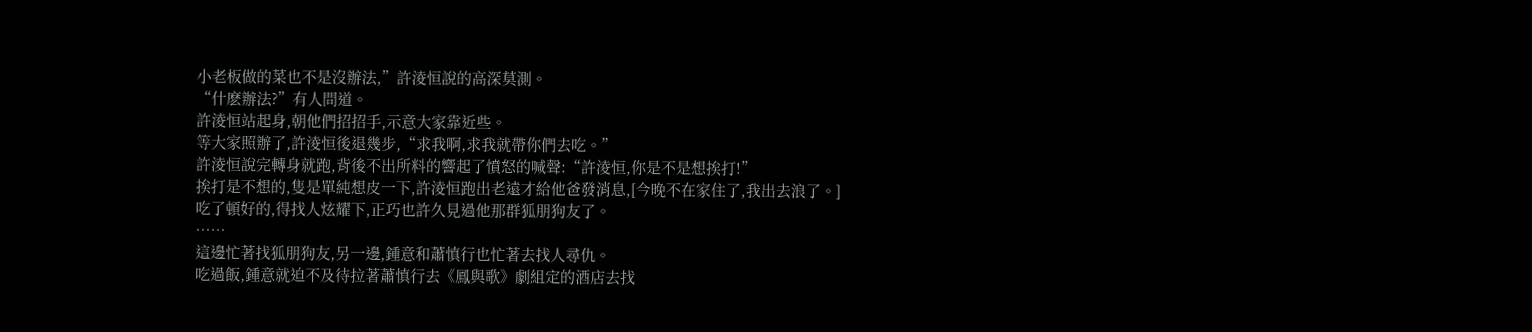小老板做的菜也不是沒辦法,”許淩恒說的高深莫測。
“什麽辦法?”有人問道。
許淩恒站起身,朝他們招招手,示意大家靠近些。
等大家照辦了,許淩恒後退幾步,“求我啊,求我就帶你們去吃。”
許淩恒說完轉身就跑,背後不出所料的響起了憤怒的喊聲:“許淩恒,你是不是想挨打!”
挨打是不想的,隻是單純想皮一下,許淩恒跑出老遠才給他爸發消息,[今晚不在家住了,我出去浪了。]
吃了頓好的,得找人炫耀下,正巧也許久見過他那群狐朋狗友了。
……
這邊忙著找狐朋狗友,另一邊,鍾意和蕭慎行也忙著去找人尋仇。
吃過飯,鍾意就迫不及待拉著蕭慎行去《鳳與歌》劇組定的酒店去找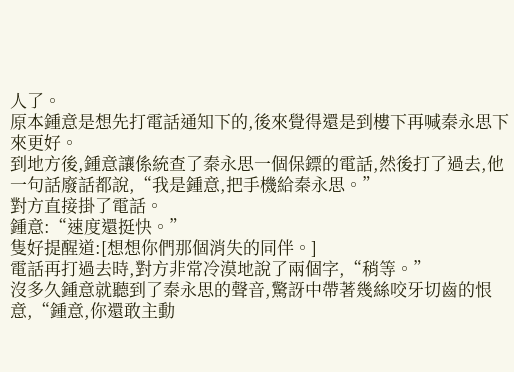人了。
原本鍾意是想先打電話通知下的,後來覺得還是到樓下再喊秦永思下來更好。
到地方後,鍾意讓係統查了秦永思一個保鏢的電話,然後打了過去,他一句話廢話都說,“我是鍾意,把手機給秦永思。”
對方直接掛了電話。
鍾意:“速度還挺快。”
隻好提醒道:[想想你們那個消失的同伴。]
電話再打過去時,對方非常冷漠地說了兩個字,“稍等。”
沒多久鍾意就聽到了秦永思的聲音,驚訝中帶著幾絲咬牙切齒的恨意,“鍾意,你還敢主動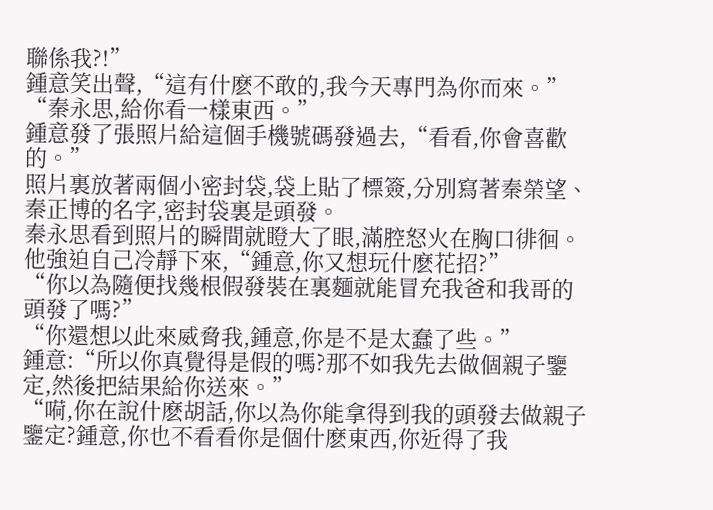聯係我?!”
鍾意笑出聲,“這有什麽不敢的,我今天專門為你而來。”
“秦永思,給你看一樣東西。”
鍾意發了張照片給這個手機號碼發過去,“看看,你會喜歡的。”
照片裏放著兩個小密封袋,袋上貼了標簽,分別寫著秦榮望、秦正博的名字,密封袋裏是頭發。
秦永思看到照片的瞬間就瞪大了眼,滿腔怒火在胸口徘徊。他強迫自己冷靜下來,“鍾意,你又想玩什麽花招?”
“你以為隨便找幾根假發裝在裏麵就能冒充我爸和我哥的頭發了嗎?”
“你還想以此來威脅我,鍾意,你是不是太蠢了些。”
鍾意:“所以你真覺得是假的嗎?那不如我先去做個親子鑒定,然後把結果給你送來。”
“嗬,你在說什麽胡話,你以為你能拿得到我的頭發去做親子鑒定?鍾意,你也不看看你是個什麽東西,你近得了我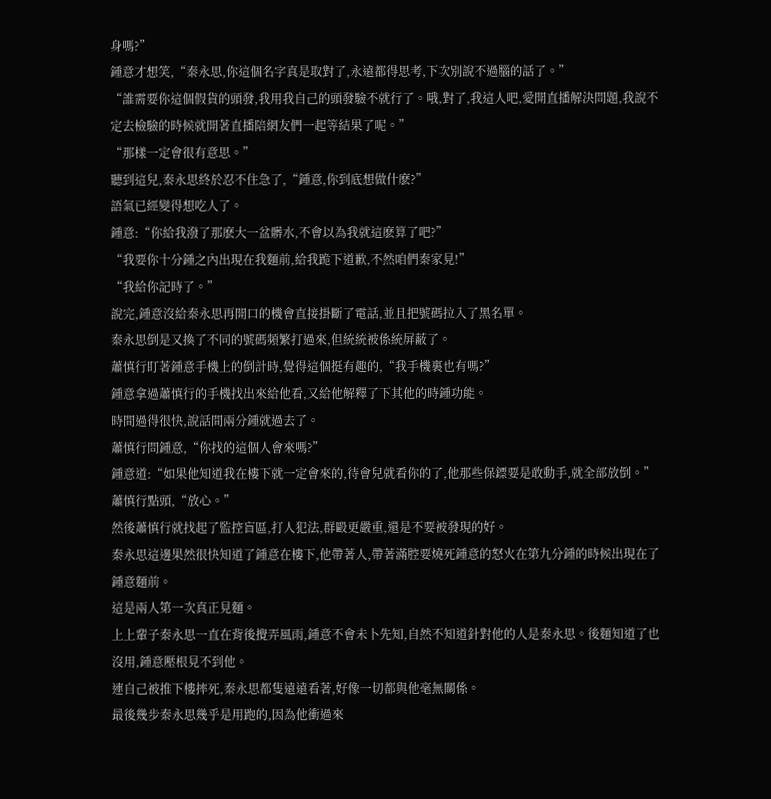身嗎?”
鍾意才想笑,“秦永思,你這個名字真是取對了,永遠都得思考,下次別說不過腦的話了。”
“誰需要你這個假貨的頭發,我用我自己的頭發驗不就行了。哦,對了,我這人吧,愛開直播解決問題,我說不定去檢驗的時候就開著直播陪網友們一起等結果了呢。”
“那樣一定會很有意思。”
聽到這兒,秦永思終於忍不住急了,“鍾意,你到底想做什麽?”
語氣已經變得想吃人了。
鍾意:“你給我潑了那麽大一盆髒水,不會以為我就這麽算了吧?”
“我要你十分鍾之內出現在我麵前,給我跪下道歉,不然咱們秦家見!”
“我給你記時了。”
說完,鍾意沒給秦永思再開口的機會直接掛斷了電話,並且把號碼拉入了黑名單。
秦永思倒是又換了不同的號碼頻繁打過來,但統統被係統屏蔽了。
蕭慎行盯著鍾意手機上的倒計時,覺得這個挺有趣的,“我手機裏也有嗎?”
鍾意拿過蕭慎行的手機找出來給他看,又給他解釋了下其他的時鍾功能。
時間過得很快,說話間兩分鍾就過去了。
蕭慎行問鍾意,“你找的這個人會來嗎?”
鍾意道:“如果他知道我在樓下就一定會來的,待會兒就看你的了,他那些保鏢要是敢動手,就全部放倒。”
蕭慎行點頭,“放心。”
然後蕭慎行就找起了監控盲區,打人犯法,群毆更嚴重,還是不要被發現的好。
秦永思這邊果然很快知道了鍾意在樓下,他帶著人,帶著滿腔要燒死鍾意的怒火在第九分鍾的時候出現在了鍾意麵前。
這是兩人第一次真正見麵。
上上輩子秦永思一直在背後攪弄風雨,鍾意不會未卜先知,自然不知道針對他的人是秦永思。後麵知道了也沒用,鍾意壓根見不到他。
連自己被推下樓摔死,秦永思都隻遠遠看著,好像一切都與他毫無關係。
最後幾步秦永思幾乎是用跑的,因為他衝過來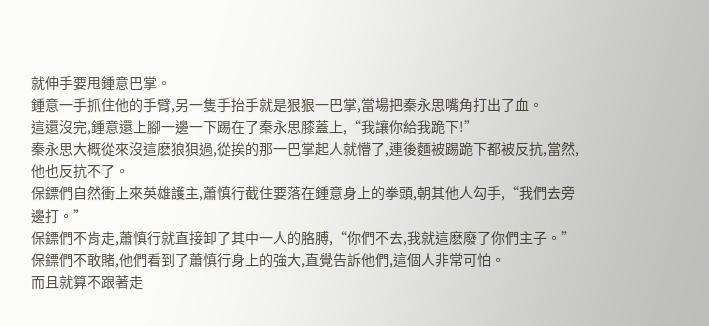就伸手要甩鍾意巴掌。
鍾意一手抓住他的手臂,另一隻手抬手就是狠狠一巴掌,當場把秦永思嘴角打出了血。
這還沒完,鍾意還上腳一邊一下踢在了秦永思膝蓋上,“我讓你給我跪下!”
秦永思大概從來沒這麽狼狽過,從挨的那一巴掌起人就懵了,連後麵被踢跪下都被反抗,當然,他也反抗不了。
保鏢們自然衝上來英雄護主,蕭慎行截住要落在鍾意身上的拳頭,朝其他人勾手,“我們去旁邊打。”
保鏢們不肯走,蕭慎行就直接卸了其中一人的胳膊,“你們不去,我就這麽廢了你們主子。”
保鏢們不敢賭,他們看到了蕭慎行身上的強大,直覺告訴他們,這個人非常可怕。
而且就算不跟著走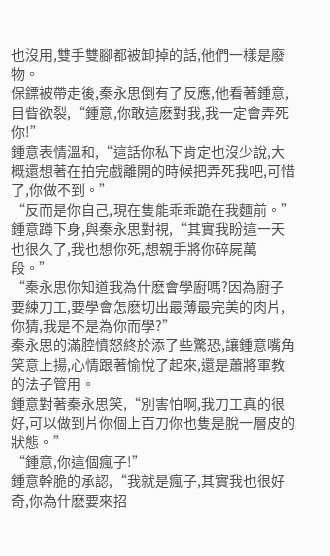也沒用,雙手雙腳都被卸掉的話,他們一樣是廢物。
保鏢被帶走後,秦永思倒有了反應,他看著鍾意,目眥欲裂,“鍾意,你敢這麽對我,我一定會弄死你!”
鍾意表情溫和,“這話你私下肯定也沒少說,大概還想著在拍完戲離開的時候把弄死我吧,可惜了,你做不到。”
“反而是你自己,現在隻能乖乖跪在我麵前。”
鍾意蹲下身,與秦永思對視,“其實我盼這一天也很久了,我也想你死,想親手將你碎屍萬段。”
“秦永思你知道我為什麽會學廚嗎?因為廚子要練刀工,要學會怎麽切出最薄最完美的肉片,你猜,我是不是為你而學?”
秦永思的滿腔憤怒終於添了些驚恐,讓鍾意嘴角笑意上揚,心情跟著愉悅了起來,還是蕭將軍教的法子管用。
鍾意對著秦永思笑,“別害怕啊,我刀工真的很好,可以做到片你個上百刀你也隻是脫一層皮的狀態。”
“鍾意,你這個瘋子!”
鍾意幹脆的承認,“我就是瘋子,其實我也很好奇,你為什麽要來招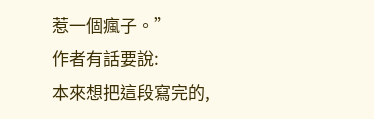惹一個瘋子。”
作者有話要說:
本來想把這段寫完的,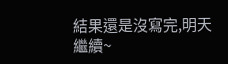結果還是沒寫完,明天繼續~